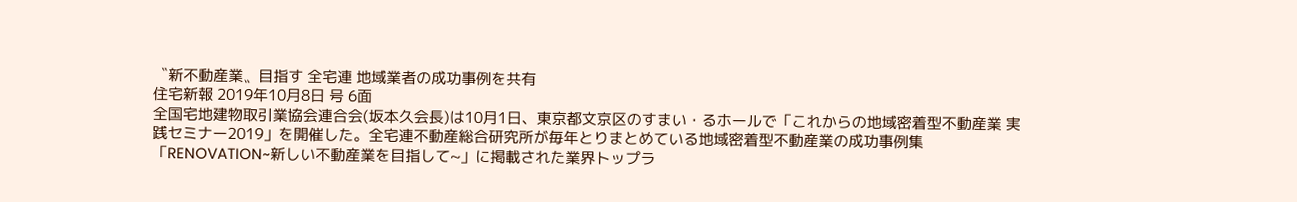〝新不動産業〟目指す 全宅連 地域業者の成功事例を共有
住宅新報 2019年10月8日 号 6面
全国宅地建物取引業協会連合会(坂本久会長)は10月1日、東京都文京区のすまい・るホールで「これからの地域密着型不動産業 実践セミナー2019」を開催した。全宅連不動産総合研究所が毎年とりまとめている地域密着型不動産業の成功事例集「RENOVATION~新しい不動産業を目指して~」に掲載された業界トップラ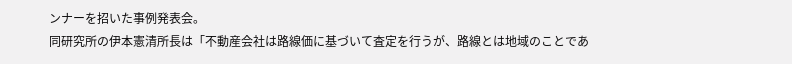ンナーを招いた事例発表会。
同研究所の伊本憲清所長は「不動産会社は路線価に基づいて査定を行うが、路線とは地域のことであ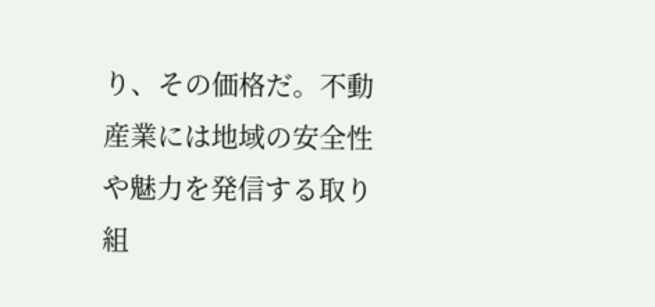り、その価格だ。不動産業には地域の安全性や魅力を発信する取り組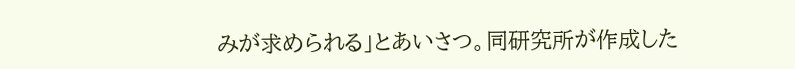みが求められる」とあいさつ。同研究所が作成した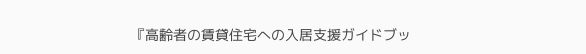『高齢者の賃貸住宅への入居支援ガイドブッ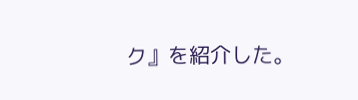ク』を紹介した。